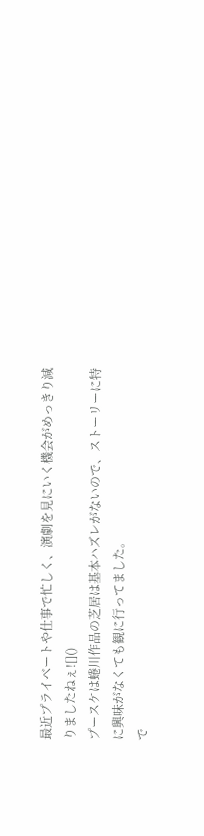最近プライベートや仕事で忙しく、演劇を見にいく機会がめっきり減りましたねぇ![]()
プースケは蜷川作品の芝居は基本ハズレがないので、ストーリーに特に興味がなくても観に行ってました。
で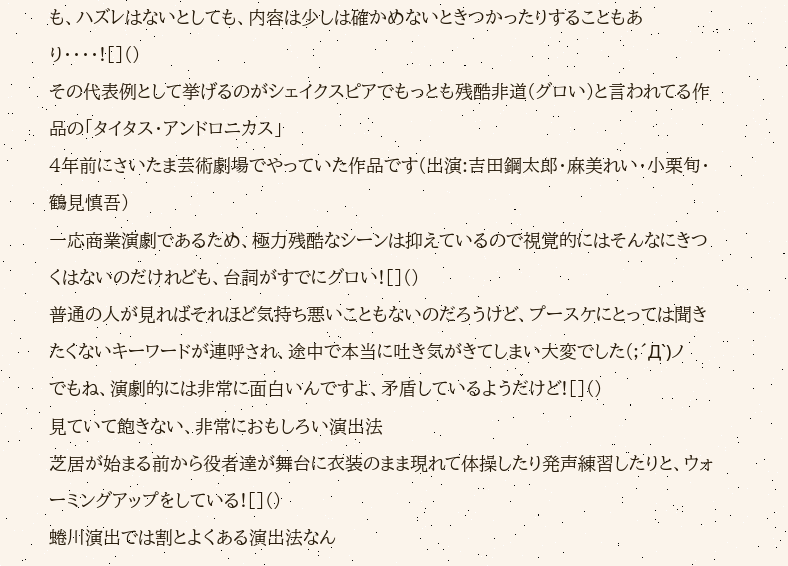も、ハズレはないとしても、内容は少しは確かめないときつかったりすることもあり・・・・![]()
その代表例として挙げるのがシェイクスピアでもっとも残酷非道(グロい)と言われてる作品の「タイタス・アンドロニカス」
4年前にさいたま芸術劇場でやっていた作品です(出演:吉田鋼太郎・麻美れい・小栗旬・鶴見慎吾)
一応商業演劇であるため、極力残酷なシーンは抑えているので視覚的にはそんなにきつくはないのだけれども、台詞がすでにグロい![]()
普通の人が見ればそれほど気持ち悪いこともないのだろうけど、プースケにとっては聞きたくないキーワードが連呼され、途中で本当に吐き気がきてしまい大変でした(;´Д`)ノ
でもね、演劇的には非常に面白いんですよ、矛盾しているようだけど![]()
見ていて飽きない、非常におもしろい演出法
芝居が始まる前から役者達が舞台に衣装のまま現れて体操したり発声練習したりと、ウォーミングアップをしている![]()
蜷川演出では割とよくある演出法なん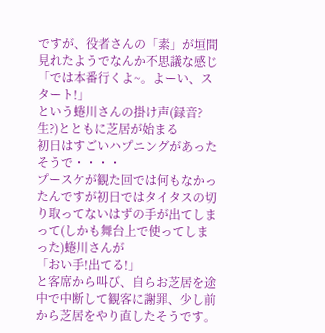ですが、役者さんの「素」が垣間見れたようでなんか不思議な感じ
「では本番行くよ~。よーい、スタート!」
という蜷川さんの掛け声(録音?生?)とともに芝居が始まる
初日はすごいハプニングがあったそうで・・・・
プースケが観た回では何もなかったんですが初日ではタイタスの切り取ってないはずの手が出てしまって(しかも舞台上で使ってしまった)蜷川さんが
「おい手!出てる!」
と客席から叫び、自らお芝居を途中で中断して観客に謝罪、少し前から芝居をやり直したそうです。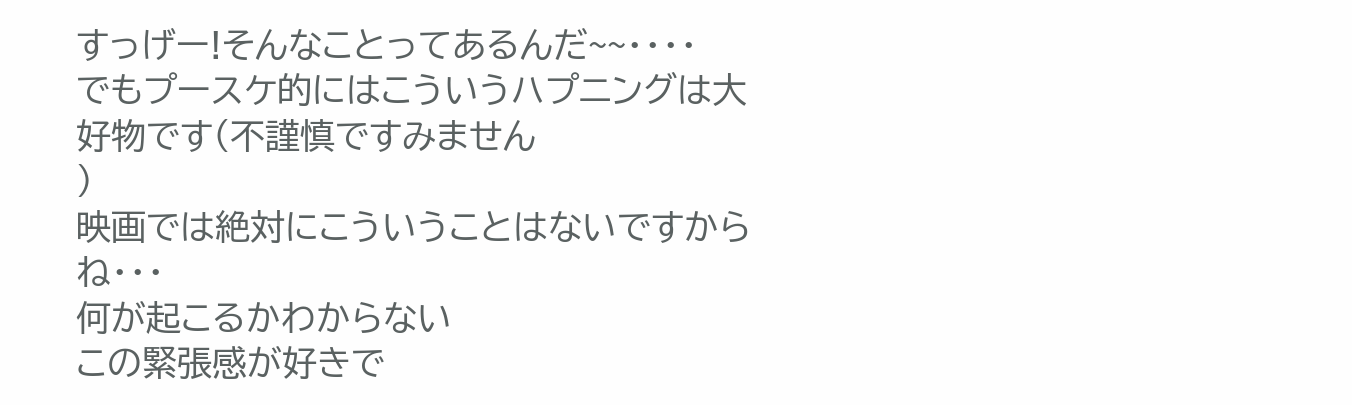すっげー!そんなことってあるんだ~~・・・・
でもプースケ的にはこういうハプニングは大好物です(不謹慎ですみません
)
映画では絶対にこういうことはないですからね・・・
何が起こるかわからない
この緊張感が好きで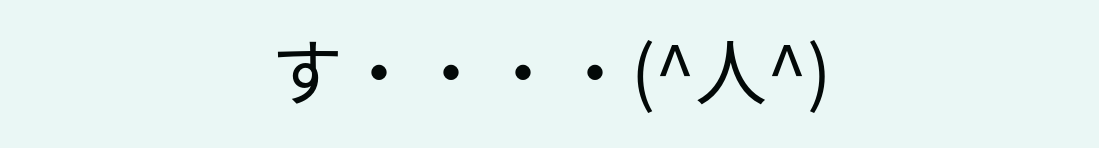す・・・・(^人^)